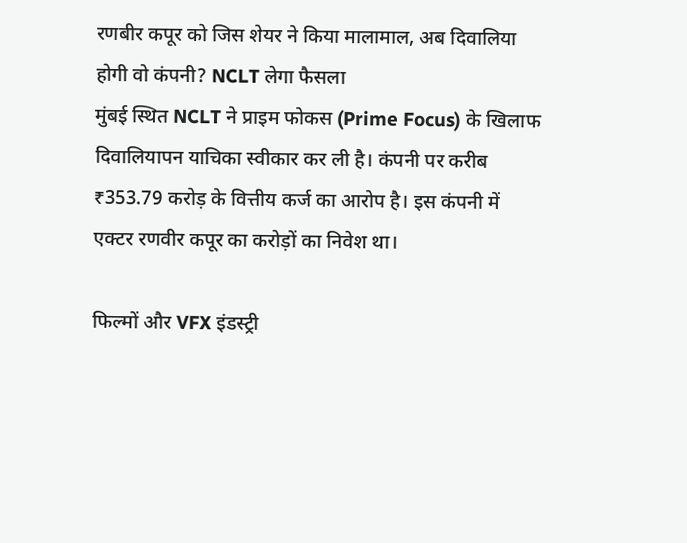रणबीर कपूर को जिस शेयर ने किया मालामाल, अब दिवालिया होगी वो कंपनी? NCLT लेगा फैसला
मुंबई स्थित NCLT ने प्राइम फोकस (Prime Focus) के खिलाफ दिवालियापन याचिका स्वीकार कर ली है। कंपनी पर करीब ₹353.79 करोड़ के वित्तीय कर्ज का आरोप है। इस कंपनी में एक्टर रणवीर कपूर का करोड़ों का निवेश था।

फिल्मों और VFX इंडस्ट्री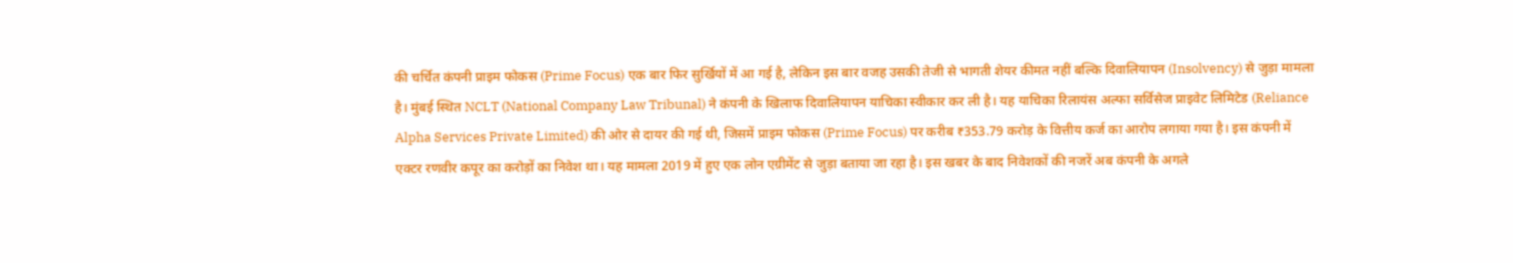की चर्चित कंपनी प्राइम फोकस (Prime Focus) एक बार फिर सुर्खियों में आ गई है, लेकिन इस बार वजह उसकी तेजी से भागती शेयर कीमत नहीं बल्कि दिवालियापन (Insolvency) से जुड़ा मामला है। मुंबई स्थित NCLT (National Company Law Tribunal) ने कंपनी के खिलाफ दिवालियापन याचिका स्वीकार कर ली है। यह याचिका रिलायंस अल्फा सर्विसेज प्राइवेट लिमिटेड (Reliance Alpha Services Private Limited) की ओर से दायर की गई थी, जिसमें प्राइम फोकस (Prime Focus) पर करीब ₹353.79 करोड़ के वित्तीय कर्ज का आरोप लगाया गया है। इस कंपनी में एक्टर रणवीर कपूर का करोड़ों का निवेश था। यह मामला 2019 में हुए एक लोन एग्रीमेंट से जुड़ा बताया जा रहा है। इस खबर के बाद निवेशकों की नजरें अब कंपनी के अगले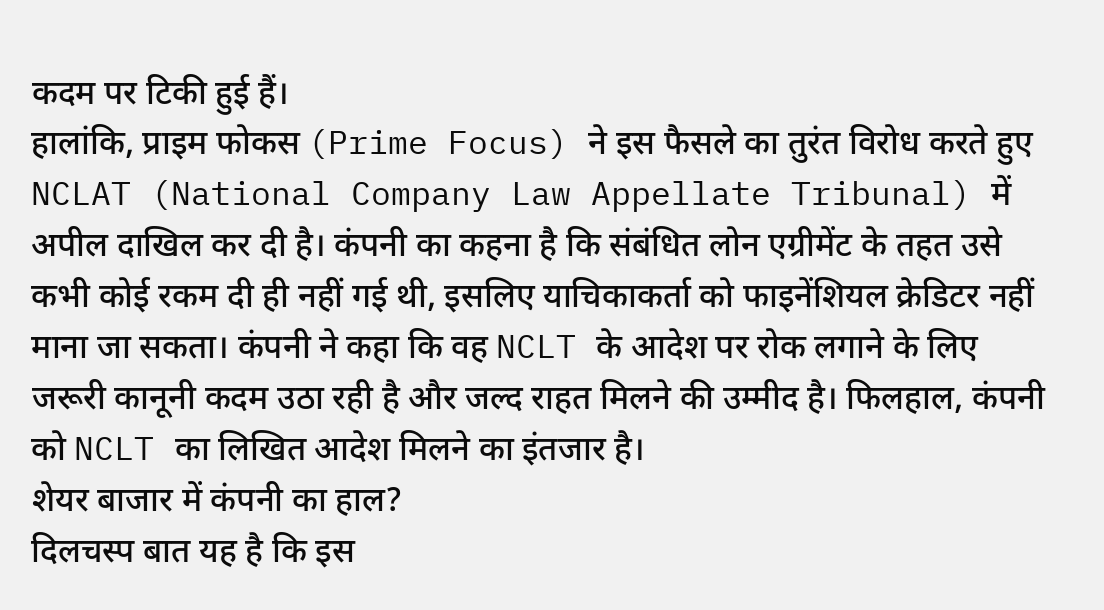कदम पर टिकी हुई हैं।
हालांकि, प्राइम फोकस (Prime Focus) ने इस फैसले का तुरंत विरोध करते हुए NCLAT (National Company Law Appellate Tribunal) में अपील दाखिल कर दी है। कंपनी का कहना है कि संबंधित लोन एग्रीमेंट के तहत उसे कभी कोई रकम दी ही नहीं गई थी, इसलिए याचिकाकर्ता को फाइनेंशियल क्रेडिटर नहीं माना जा सकता। कंपनी ने कहा कि वह NCLT के आदेश पर रोक लगाने के लिए जरूरी कानूनी कदम उठा रही है और जल्द राहत मिलने की उम्मीद है। फिलहाल, कंपनी को NCLT का लिखित आदेश मिलने का इंतजार है।
शेयर बाजार में कंपनी का हाल?
दिलचस्प बात यह है कि इस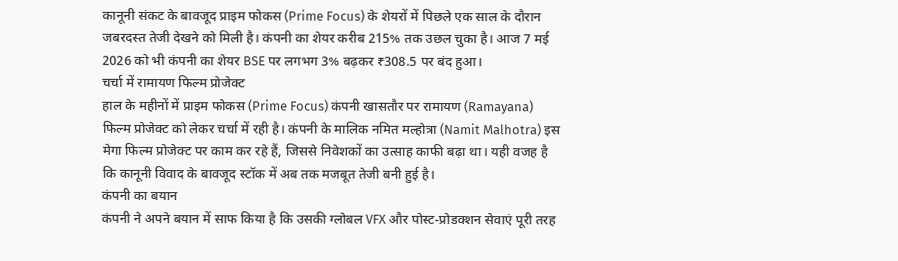कानूनी संकट के बावजूद प्राइम फोकस (Prime Focus) के शेयरों में पिछले एक साल के दौरान जबरदस्त तेजी देखने को मिली है। कंपनी का शेयर करीब 215% तक उछल चुका है। आज 7 मई 2026 को भी कंपनी का शेयर BSE पर लगभग 3% बढ़कर ₹308.5 पर बंद हुआ।
चर्चा में रामायण फिल्म प्रोजेक्ट
हाल के महीनों में प्राइम फोकस (Prime Focus) कंपनी खासतौर पर रामायण (Ramayana) फिल्म प्रोजेक्ट को लेकर चर्चा में रही है। कंपनी के मालिक नमित मल्होत्रा (Namit Malhotra) इस मेगा फिल्म प्रोजेक्ट पर काम कर रहे हैं, जिससे निवेशकों का उत्साह काफी बढ़ा था। यही वजह है कि कानूनी विवाद के बावजूद स्टॉक में अब तक मजबूत तेजी बनी हुई है।
कंपनी का बयान
कंपनी ने अपने बयान में साफ किया है कि उसकी ग्लोबल VFX और पोस्ट-प्रोडक्शन सेवाएं पूरी तरह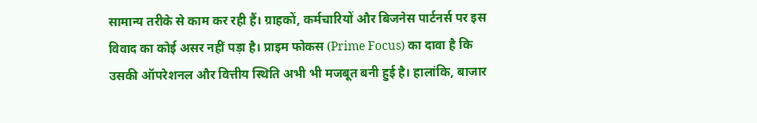सामान्य तरीके से काम कर रही हैं। ग्राहकों, कर्मचारियों और बिजनेस पार्टनर्स पर इस विवाद का कोई असर नहीं पड़ा है। प्राइम फोकस (Prime Focus) का दावा है कि उसकी ऑपरेशनल और वित्तीय स्थिति अभी भी मजबूत बनी हुई है। हालांकि, बाजार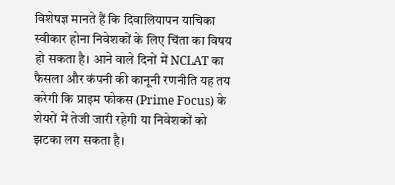विशेषज्ञ मानते हैं कि दिवालियापन याचिका स्वीकार होना निवेशकों के लिए चिंता का विषय हो सकता है। आने वाले दिनों में NCLAT का फैसला और कंपनी की कानूनी रणनीति यह तय करेगी कि प्राइम फोकस (Prime Focus) के शेयरों में तेजी जारी रहेगी या निवेशकों को झटका लग सकता है।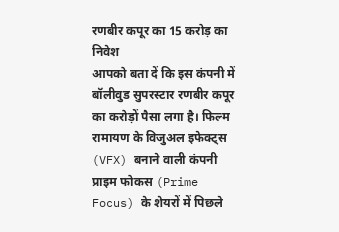रणबीर कपूर का 15 करोड़ का निवेश
आपको बता दें कि इस कंपनी में बॉलीवुड सुपरस्टार रणबीर कपूर का करोड़ों पैसा लगा है। फिल्म रामायण के विजुअल इफेक्ट्स (VFX) बनाने वाली कंपनी प्राइम फोकस (Prime Focus) के शेयरों में पिछले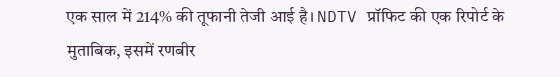एक साल में 214% की तूफानी तेजी आई है। NDTV प्रॉफिट की एक रिपोर्ट के मुताबिक, इसमें रणबीर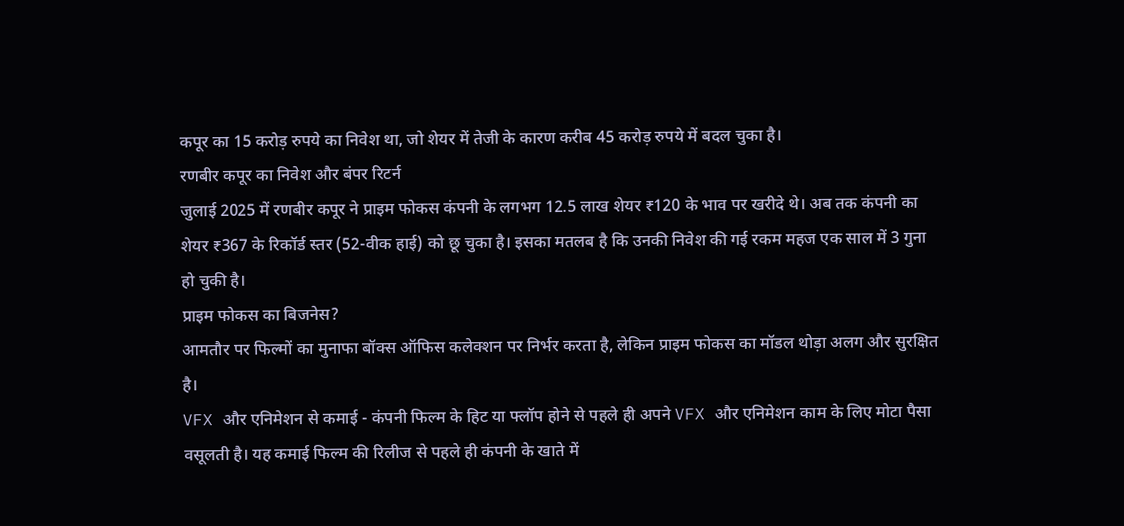कपूर का 15 करोड़ रुपये का निवेश था, जो शेयर में तेजी के कारण करीब 45 करोड़ रुपये में बदल चुका है।
रणबीर कपूर का निवेश और बंपर रिटर्न
जुलाई 2025 में रणबीर कपूर ने प्राइम फोकस कंपनी के लगभग 12.5 लाख शेयर ₹120 के भाव पर खरीदे थे। अब तक कंपनी का शेयर ₹367 के रिकॉर्ड स्तर (52-वीक हाई) को छू चुका है। इसका मतलब है कि उनकी निवेश की गई रकम महज एक साल में 3 गुना हो चुकी है।
प्राइम फोकस का बिजनेस?
आमतौर पर फिल्मों का मुनाफा बॉक्स ऑफिस कलेक्शन पर निर्भर करता है, लेकिन प्राइम फोकस का मॉडल थोड़ा अलग और सुरक्षित है।
VFX और एनिमेशन से कमाई - कंपनी फिल्म के हिट या फ्लॉप होने से पहले ही अपने VFX और एनिमेशन काम के लिए मोटा पैसा वसूलती है। यह कमाई फिल्म की रिलीज से पहले ही कंपनी के खाते में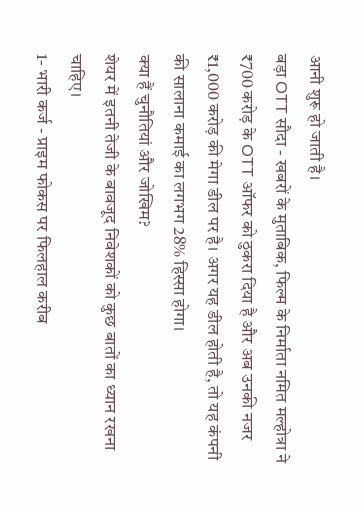आनी शुरू हो जाती है।
बड़ा OTT सौदा - खबरों के मुताबिक, फिल्म के निर्माता नमित मल्होत्रा ने ₹700 करोड़ के OTT ऑफर को ठुकरा दिया है और अब उनकी नजर ₹1,000 करोड़ की मेगा डील पर है। अगर यह डील होती है, तो यह कंपनी की सालाना कमाई का लगभग 28% हिस्सा होगा।
क्या हैं चुनौतियां और जोखिम?
शेयर में इतनी तेजी के बावजूद निवेशकों को कुछ बातों का ध्यान रखना चाहिए।
1- भारी कर्ज - प्राइम फोकस पर फिलहाल करीब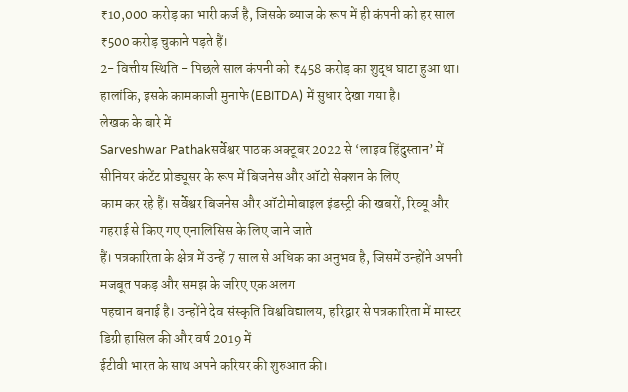₹10,000 करोड़ का भारी कर्ज है, जिसके ब्याज के रूप में ही कंपनी को हर साल ₹500 करोड़ चुकाने पड़ते हैं।
2- वित्तीय स्थिति - पिछले साल कंपनी को ₹458 करोड़ का शुद्ध घाटा हुआ था। हालांकि, इसके कामकाजी मुनाफे (EBITDA) में सुधार देखा गया है।
लेखक के बारे में
Sarveshwar Pathakसर्वेश्वर पाठक अक्टूबर 2022 से ‘लाइव हिंदुस्तान’ में सीनियर कंटेंट प्रोड्यूसर के रूप में बिजनेस और ऑटो सेक्शन के लिए
काम कर रहे हैं। सर्वेश्वर बिजनेस और ऑटोमोबाइल इंडस्ट्री की खबरों, रिव्यू और गहराई से किए गए एनालिसिस के लिए जाने जाते
हैं। पत्रकारिता के क्षेत्र में उन्हें 7 साल से अधिक का अनुभव है, जिसमें उन्होंने अपनी मजबूत पकड़ और समझ के जरिए एक अलग
पहचान बनाई है। उन्होंने देव संस्कृति विश्वविद्यालय, हरिद्वार से पत्रकारिता में मास्टर डिग्री हासिल की और वर्ष 2019 में
ईटीवी भारत के साथ अपने करियर की शुरुआत की।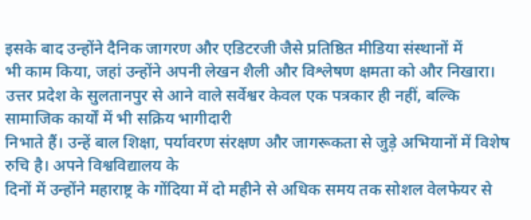इसके बाद उन्होंने दैनिक जागरण और एडिटरजी जैसे प्रतिष्ठित मीडिया संस्थानों में
भी काम किया, जहां उन्होंने अपनी लेखन शैली और विश्लेषण क्षमता को और निखारा।
उत्तर प्रदेश के सुलतानपुर से आने वाले सर्वेश्वर केवल एक पत्रकार ही नहीं, बल्कि सामाजिक कार्यों में भी सक्रिय भागीदारी
निभाते हैं। उन्हें बाल शिक्षा, पर्यावरण संरक्षण और जागरूकता से जुड़े अभियानों में विशेष रुचि है। अपने विश्वविद्यालय के
दिनों में उन्होंने महाराष्ट्र के गोंदिया में दो महीने से अधिक समय तक सोशल वेलफेयर से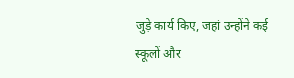जुड़े कार्य किए, जहां उन्होंने कई
स्कूलों और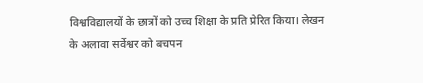विश्वविद्यालयों के छात्रों को उच्च शिक्षा के प्रति प्रेरित किया। लेखन के अलावा सर्वेश्वर को बचपन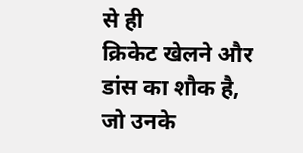से ही
क्रिकेट खेलने और डांस का शौक है, जो उनके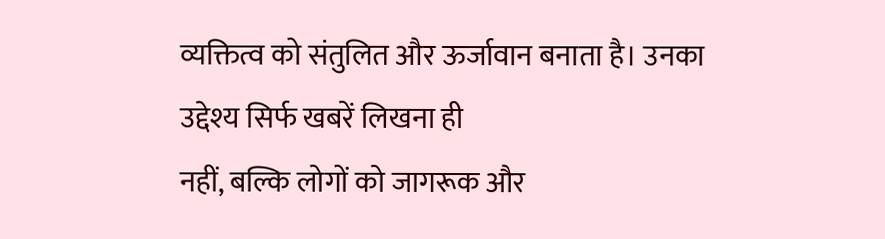व्यक्तित्व को संतुलित और ऊर्जावान बनाता है। उनका उद्देश्य सिर्फ खबरें लिखना ही
नहीं, बल्कि लोगों को जागरूक और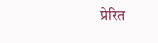प्रेरित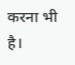करना भी है।